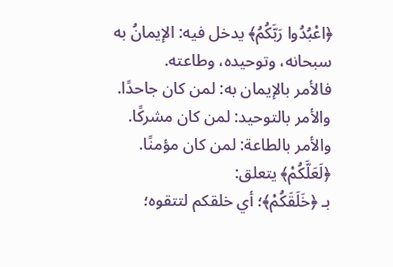﴿اعْبُدُوا رَبَّكُمُ﴾ يدخل فيه: الإيمانُ به سبحانه، وتوحيده، وطاعته.
فالأمر بالإيمان به: لمن كان جاحدًا.
والأمر بالتوحيد: لمن كان مشركًا.
والأمر بالطاعة: لمن كان مؤمنًا.
﴿لَعَلَّكُمْ﴾ يتعلق:
بـ ﴿خَلَقَكُمْ﴾؛ أي خلقكم لتتقوه؛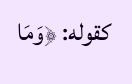كقوله: ﴿وَمَا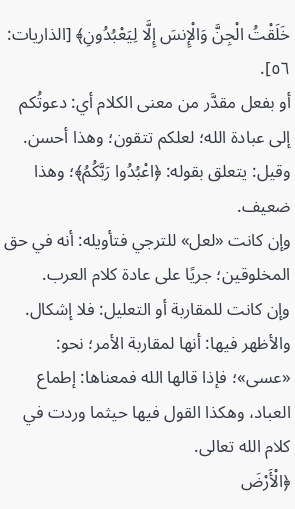خَلَقْتُ الْجِنَّ وَالْإِنسَ إِلَّا لِيَعْبُدُونِ﴾ [الذاريات: ٥٦].
أو بفعل مقدَّر من معنى الكلام أي: دعوتُكم إلى عبادة الله؛ لعلكم تتقون؛ وهذا أحسن.
وقيل: يتعلق بقوله: ﴿اعْبُدُوا رَبَّكُمُ﴾؛ وهذا ضعيف.
وإن كانت «لعل» للترجي فتأويله: أنه في حق المخلوقين؛ جريًا على عادة كلام العرب.
وإن كانت للمقاربة أو التعليل: فلا إشكال.
والأظهر فيها: أنها لمقاربة الأمر؛ نحو: «عسى»؛ فإذا قالها الله فمعناها: إطماع العباد، وهكذا القول فيها حيثما وردت في كلام الله تعالى.
﴿الْأَرْضَ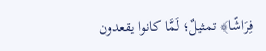فِرَاشًا﴾ تمثيلٌ؛ لَمَّا كانوا يقعدون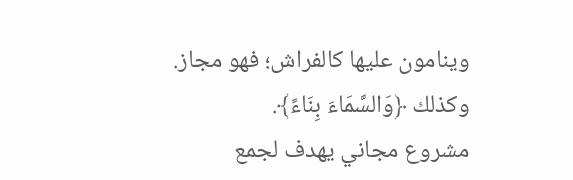وينامون عليها كالفراش؛ فهو مجاز.
وكذلك ﴿وَالسَّمَاءَ بِنَاءً﴾.
مشروع مجاني يهدف لجمع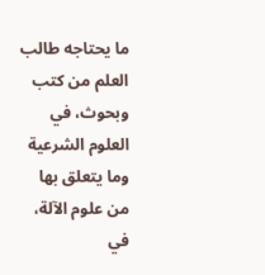ما يحتاجه طالب العلم من كتب وبحوث، في العلوم الشرعية وما يتعلق بها من علوم الآلة، في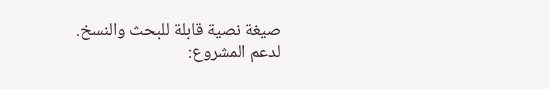صيغة نصية قابلة للبحث والنسخ.
لدعم المشروع: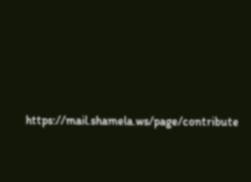https://mail.shamela.ws/page/contribute